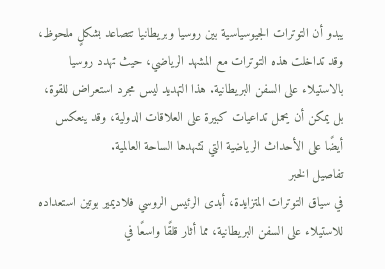يبدو أن التوترات الجيوسياسية بين روسيا وبريطانيا تتصاعد بشكلٍ ملحوظ، وقد تداخلت هذه التوترات مع المشهد الرياضي، حيث تهدد روسيا بالاستيلاء على السفن البريطانية. هذا التهديد ليس مجرد استعراض للقوة، بل يمكن أن يحمل تداعيات كبيرة على العلاقات الدولية، وقد ينعكس أيضًا على الأحداث الرياضية التي تشهدها الساحة العالمية.
تفاصيل الخبر
في سياق التوترات المتزايدة، أبدى الرئيس الروسي فلاديمير بوتين استعداده للاستيلاء على السفن البريطانية، مما أثار قلقًا واسعًا في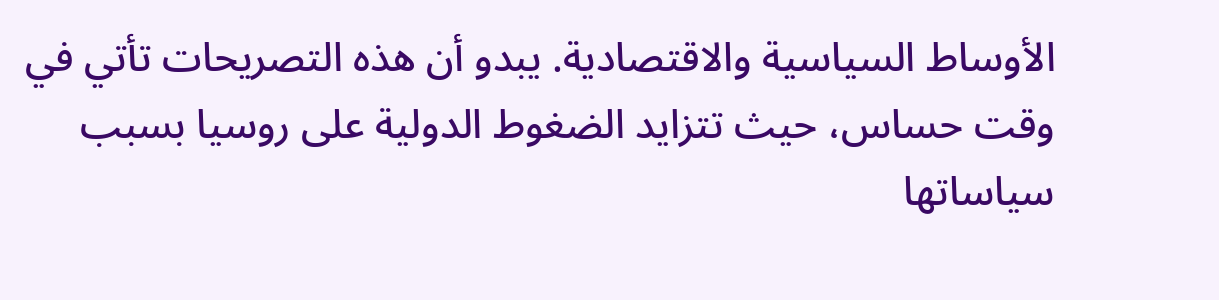الأوساط السياسية والاقتصادية. يبدو أن هذه التصريحات تأتي في وقت حساس، حيث تتزايد الضغوط الدولية على روسيا بسبب سياساتها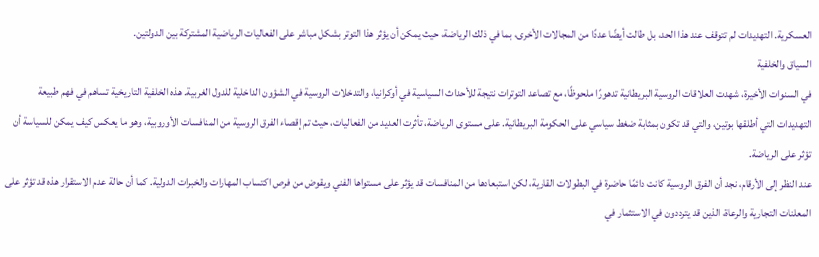العسكرية. التهديدات لم تتوقف عند هذا الحد، بل طالت أيضًا عددًا من المجالات الأخرى، بما في ذلك الرياضة، حيث يمكن أن يؤثر هذا التوتر بشكل مباشر على الفعاليات الرياضية المشتركة بين الدولتين.
السياق والخلفية
في السنوات الأخيرة، شهدت العلاقات الروسية البريطانية تدهورًا ملحوظًا، مع تصاعد التوترات نتيجة للأحداث السياسية في أوكرانيا، والتدخلات الروسية في الشؤون الداخلية للدول الغربية. هذه الخلفية التاريخية تساهم في فهم طبيعة التهديدات التي أطلقها بوتين، والتي قد تكون بمثابة ضغط سياسي على الحكومة البريطانية. على مستوى الرياضة، تأثرت العديد من الفعاليات، حيث تم إقصاء الفرق الروسية من المنافسات الأوروبية، وهو ما يعكس كيف يمكن للسياسة أن تؤثر على الرياضة.
عند النظر إلى الأرقام، نجد أن الفرق الروسية كانت دائمًا حاضرة في البطولات القارية، لكن استبعادها من المنافسات قد يؤثر على مستواها الفني ويقوض من فرص اكتساب المهارات والخبرات الدولية. كما أن حالة عدم الاستقرار هذه قد تؤثر على المعلنات التجارية والرعاة، الذين قد يترددون في الاستثمار في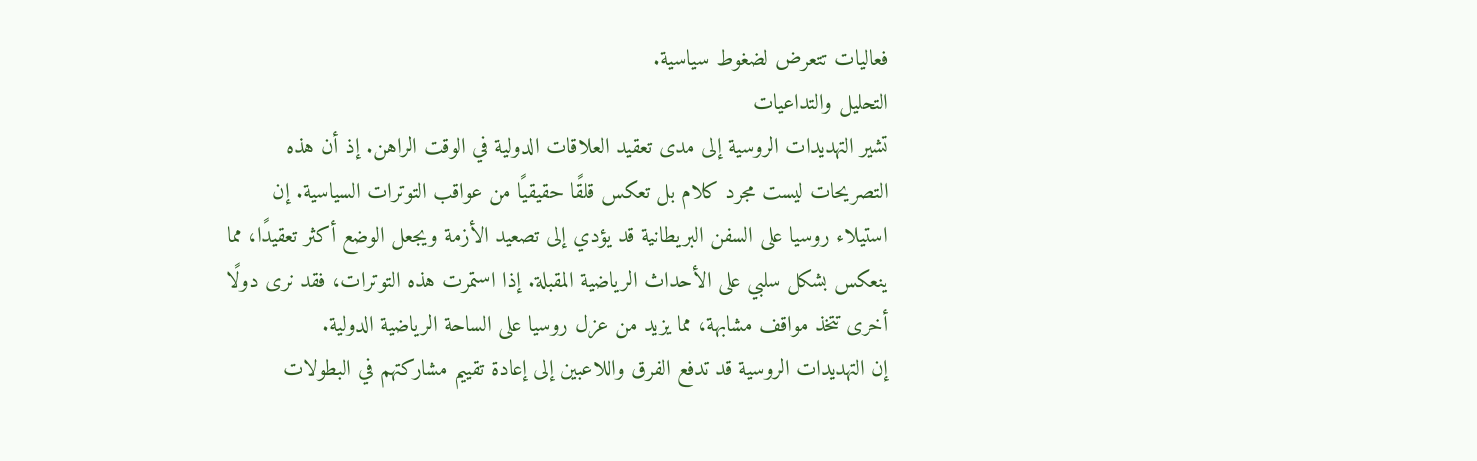فعاليات تتعرض لضغوط سياسية.
التحليل والتداعيات
تشير التهديدات الروسية إلى مدى تعقيد العلاقات الدولية في الوقت الراهن. إذ أن هذه التصريحات ليست مجرد كلام بل تعكس قلقًا حقيقيًا من عواقب التوترات السياسية. إن استيلاء روسيا على السفن البريطانية قد يؤدي إلى تصعيد الأزمة ويجعل الوضع أكثر تعقيدًا، مما ينعكس بشكل سلبي على الأحداث الرياضية المقبلة. إذا استمرت هذه التوترات، فقد نرى دولًا أخرى تتخذ مواقف مشابهة، مما يزيد من عزل روسيا على الساحة الرياضية الدولية.
إن التهديدات الروسية قد تدفع الفرق واللاعبين إلى إعادة تقييم مشاركتهم في البطولات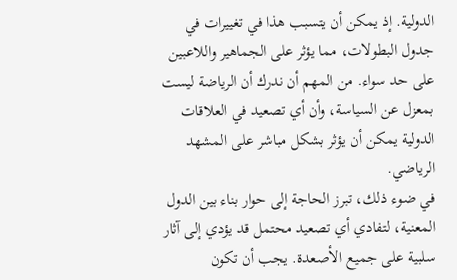الدولية. إذ يمكن أن يتسبب هذا في تغييرات في جدول البطولات، مما يؤثر على الجماهير واللاعبين على حد سواء. من المهم أن ندرك أن الرياضة ليست بمعزل عن السياسة، وأن أي تصعيد في العلاقات الدولية يمكن أن يؤثر بشكل مباشر على المشهد الرياضي.
في ضوء ذلك، تبرز الحاجة إلى حوار بناء بين الدول المعنية، لتفادي أي تصعيد محتمل قد يؤدي إلى آثار سلبية على جميع الأصعدة. يجب أن تكون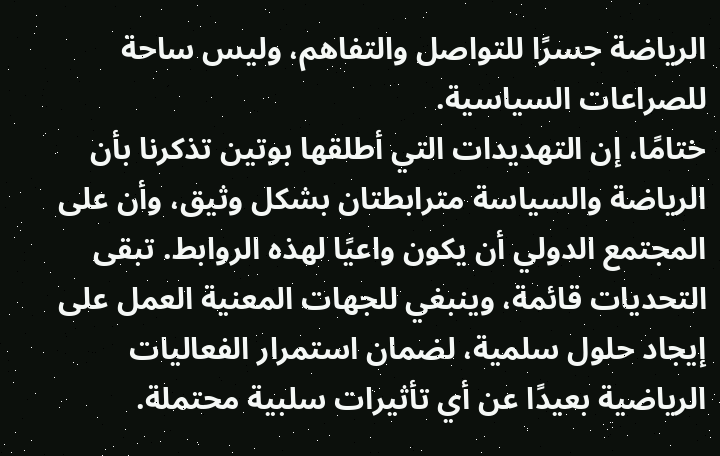الرياضة جسرًا للتواصل والتفاهم، وليس ساحة للصراعات السياسية.
ختامًا، إن التهديدات التي أطلقها بوتين تذكرنا بأن الرياضة والسياسة مترابطتان بشكل وثيق، وأن على المجتمع الدولي أن يكون واعيًا لهذه الروابط. تبقى التحديات قائمة، وينبغي للجهات المعنية العمل على إيجاد حلول سلمية، لضمان استمرار الفعاليات الرياضية بعيدًا عن أي تأثيرات سلبية محتملة.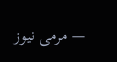— مرمى نيوز